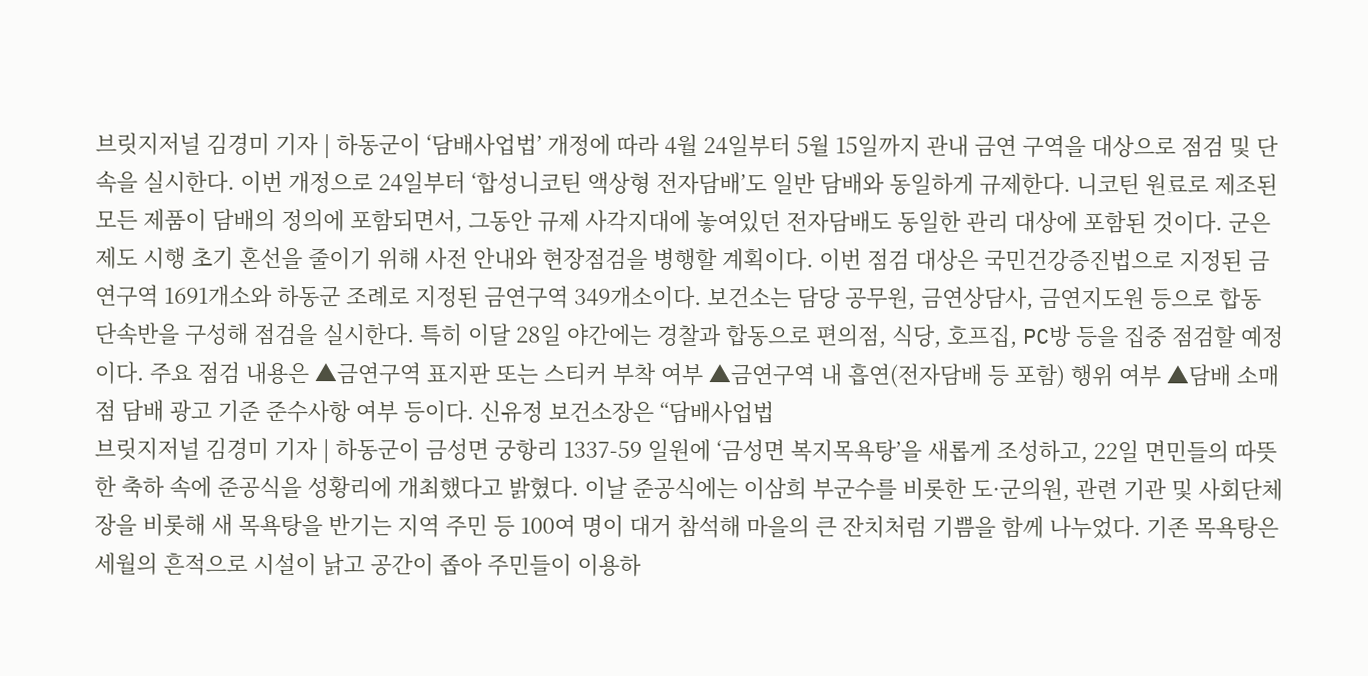브릿지저널 김경미 기자 | 하동군이 ‘담배사업법’ 개정에 따라 4월 24일부터 5월 15일까지 관내 금연 구역을 대상으로 점검 및 단속을 실시한다. 이번 개정으로 24일부터 ‘합성니코틴 액상형 전자담배’도 일반 담배와 동일하게 규제한다. 니코틴 원료로 제조된 모든 제품이 담배의 정의에 포함되면서, 그동안 규제 사각지대에 놓여있던 전자담배도 동일한 관리 대상에 포함된 것이다. 군은 제도 시행 초기 혼선을 줄이기 위해 사전 안내와 현장점검을 병행할 계획이다. 이번 점검 대상은 국민건강증진법으로 지정된 금연구역 1691개소와 하동군 조례로 지정된 금연구역 349개소이다. 보건소는 담당 공무원, 금연상담사, 금연지도원 등으로 합동 단속반을 구성해 점검을 실시한다. 특히 이달 28일 야간에는 경찰과 합동으로 편의점, 식당, 호프집, PC방 등을 집중 점검할 예정이다. 주요 점검 내용은 ▲금연구역 표지판 또는 스티커 부착 여부 ▲금연구역 내 흡연(전자담배 등 포함) 행위 여부 ▲담배 소매점 담배 광고 기준 준수사항 여부 등이다. 신유정 보건소장은 “담배사업법
브릿지저널 김경미 기자 | 하동군이 금성면 궁항리 1337-59 일원에 ‘금성면 복지목욕탕’을 새롭게 조성하고, 22일 면민들의 따뜻한 축하 속에 준공식을 성황리에 개최했다고 밝혔다. 이날 준공식에는 이삼희 부군수를 비롯한 도·군의원, 관련 기관 및 사회단체장을 비롯해 새 목욕탕을 반기는 지역 주민 등 100여 명이 대거 참석해 마을의 큰 잔치처럼 기쁨을 함께 나누었다. 기존 목욕탕은 세월의 흔적으로 시설이 낡고 공간이 좁아 주민들이 이용하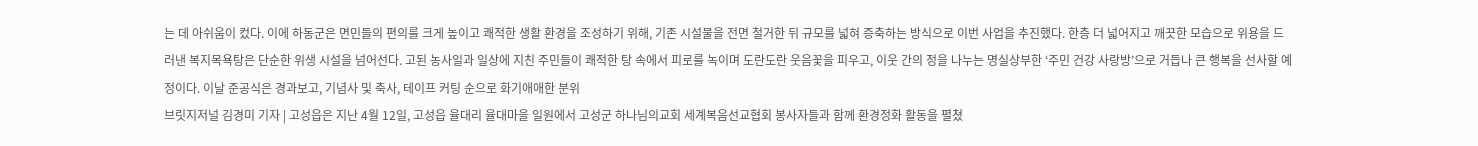는 데 아쉬움이 컸다. 이에 하동군은 면민들의 편의를 크게 높이고 쾌적한 생활 환경을 조성하기 위해, 기존 시설물을 전면 철거한 뒤 규모를 넓혀 증축하는 방식으로 이번 사업을 추진했다. 한층 더 넓어지고 깨끗한 모습으로 위용을 드러낸 복지목욕탕은 단순한 위생 시설을 넘어선다. 고된 농사일과 일상에 지친 주민들이 쾌적한 탕 속에서 피로를 녹이며 도란도란 웃음꽃을 피우고, 이웃 간의 정을 나누는 명실상부한 ‘주민 건강 사랑방’으로 거듭나 큰 행복을 선사할 예정이다. 이날 준공식은 경과보고, 기념사 및 축사, 테이프 커팅 순으로 화기애애한 분위
브릿지저널 김경미 기자 | 고성읍은 지난 4월 12일, 고성읍 율대리 율대마을 일원에서 고성군 하나님의교회 세계복음선교협회 봉사자들과 함께 환경정화 활동을 펼쳤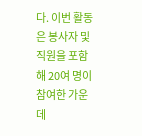다. 이번 활동은 봉사자 및 직원을 포함해 20여 명이 참여한 가운데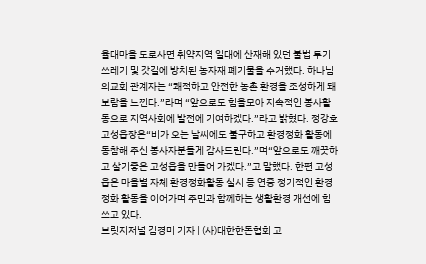율대마을 도로사면 취약지역 일대에 산재해 있던 불법 투기 쓰레기 및 갓길에 방치된 농자재 폐기물을 수거했다. 하나님의교회 관계자는 “쾌적하고 안전한 농촌 환경을 조성하게 돼 보람을 느낀다.”라며 “앞으로도 힘을모아 지속적인 봉사활동으로 지역사회에 발전에 기여하겠다.”라고 밝혔다. 정강호 고성읍장은“비가 오는 날씨에도 불구하고 환경정화 활동에 동참해 주신 봉사자분들게 감사드린다.”며“앞으로도 깨끗하고 살기좋은 고성읍을 만들어 가겠다.”고 말했다. 한편 고성읍은 마을별 자체 환경정화활동 실시 등 연중 정기적인 환경정화 활동을 이어가며 주민과 함께하는 생활환경 개선에 힘쓰고 있다.
브릿지저널 김경미 기자 | (사)대한한돈협회 고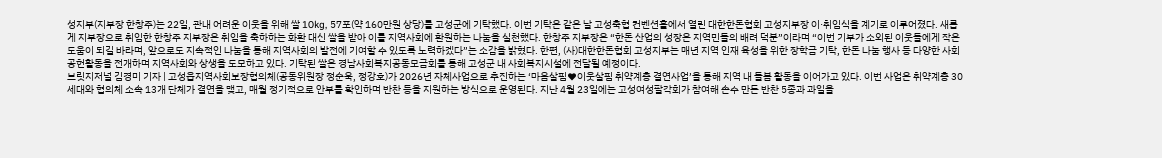성지부(지부장 한창주)는 22일, 관내 어려운 이웃을 위해 쌀 10kg, 57포(약 160만원 상당)를 고성군에 기탁했다. 이번 기탁은 같은 날 고성축협 컨벤션홀에서 열린 대한한돈협회 고성지부장 이·취임식을 계기로 이루어졌다. 새롭게 지부장으로 취임한 한창주 지부장은 취임을 축하하는 화환 대신 쌀을 받아 이를 지역사회에 환원하는 나눔을 실천했다. 한창주 지부장은 “한돈 산업의 성장은 지역민들의 배려 덕분”이라며 “이번 기부가 소외된 이웃들에게 작은 도움이 되길 바라며, 앞으로도 지속적인 나눔을 통해 지역사회의 발전에 기여할 수 있도록 노력하겠다”는 소감을 밝혔다. 한편, (사)대한한돈협회 고성지부는 매년 지역 인재 육성을 위한 장학금 기탁, 한돈 나눔 행사 등 다양한 사회공헌활동을 전개하며 지역사회와 상생을 도모하고 있다. 기탁된 쌀은 경남사회복지공동모금회를 통해 고성군 내 사회복지시설에 전달될 예정이다.
브릿지저널 김경미 기자 | 고성읍지역사회보장협의체(공동위원장 정순욱, 정강호)가 2026년 자체사업으로 추진하는 ‘마음살핌♥이웃살핌 취약계층 결연사업’을 통해 지역 내 돌봄 활동을 이어가고 있다. 이번 사업은 취약계층 30세대와 협의체 소속 13개 단체가 결연을 맺고, 매월 정기적으로 안부를 확인하며 반찬 등을 지원하는 방식으로 운영된다. 지난 4월 23일에는 고성여성팔각회가 참여해 손수 만든 반찬 5종과 과일을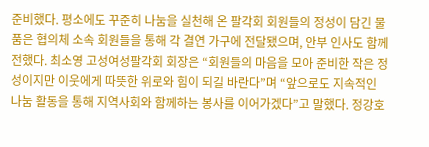준비했다. 평소에도 꾸준히 나눔을 실천해 온 팔각회 회원들의 정성이 담긴 물품은 협의체 소속 회원들을 통해 각 결연 가구에 전달됐으며, 안부 인사도 함께 전했다. 최소영 고성여성팔각회 회장은 “회원들의 마음을 모아 준비한 작은 정성이지만 이웃에게 따뜻한 위로와 힘이 되길 바란다”며 “앞으로도 지속적인 나눔 활동을 통해 지역사회와 함께하는 봉사를 이어가겠다”고 말했다. 정강호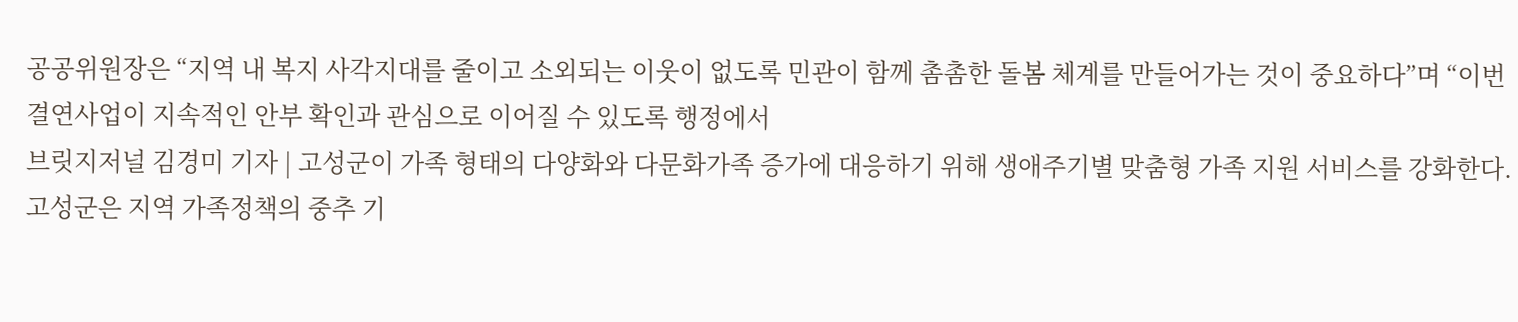공공위원장은 “지역 내 복지 사각지대를 줄이고 소외되는 이웃이 없도록 민관이 함께 촘촘한 돌봄 체계를 만들어가는 것이 중요하다”며 “이번 결연사업이 지속적인 안부 확인과 관심으로 이어질 수 있도록 행정에서
브릿지저널 김경미 기자 | 고성군이 가족 형태의 다양화와 다문화가족 증가에 대응하기 위해 생애주기별 맞춤형 가족 지원 서비스를 강화한다. 고성군은 지역 가족정책의 중추 기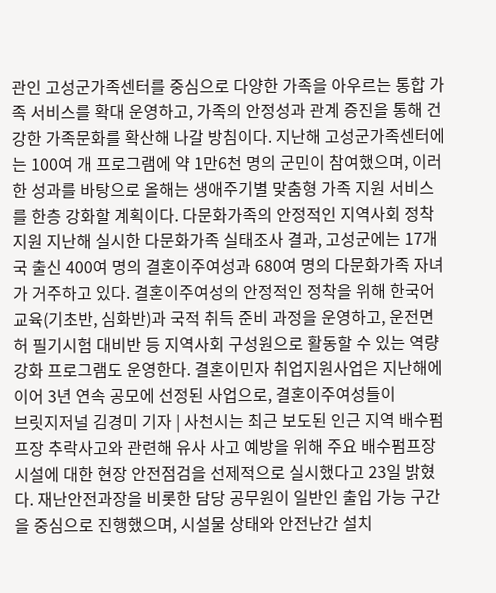관인 고성군가족센터를 중심으로 다양한 가족을 아우르는 통합 가족 서비스를 확대 운영하고, 가족의 안정성과 관계 증진을 통해 건강한 가족문화를 확산해 나갈 방침이다. 지난해 고성군가족센터에는 100여 개 프로그램에 약 1만6천 명의 군민이 참여했으며, 이러한 성과를 바탕으로 올해는 생애주기별 맞춤형 가족 지원 서비스를 한층 강화할 계획이다. 다문화가족의 안정적인 지역사회 정착 지원 지난해 실시한 다문화가족 실태조사 결과, 고성군에는 17개국 출신 400여 명의 결혼이주여성과 680여 명의 다문화가족 자녀가 거주하고 있다. 결혼이주여성의 안정적인 정착을 위해 한국어 교육(기초반, 심화반)과 국적 취득 준비 과정을 운영하고, 운전면허 필기시험 대비반 등 지역사회 구성원으로 활동할 수 있는 역량 강화 프로그램도 운영한다. 결혼이민자 취업지원사업은 지난해에 이어 3년 연속 공모에 선정된 사업으로, 결혼이주여성들이
브릿지저널 김경미 기자 | 사천시는 최근 보도된 인근 지역 배수펌프장 추락사고와 관련해 유사 사고 예방을 위해 주요 배수펌프장 시설에 대한 현장 안전점검을 선제적으로 실시했다고 23일 밝혔다. 재난안전과장을 비롯한 담당 공무원이 일반인 출입 가능 구간을 중심으로 진행했으며, 시설물 상태와 안전난간 설치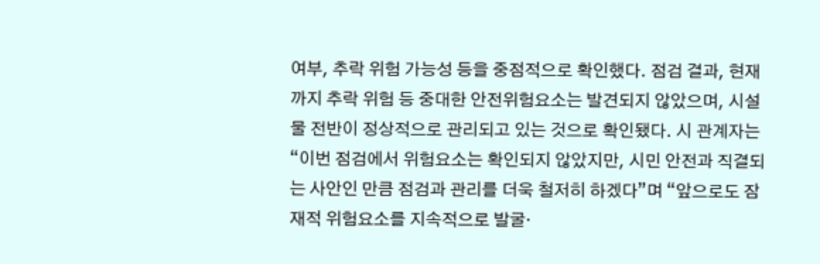여부, 추락 위험 가능성 등을 중점적으로 확인했다. 점검 결과, 현재까지 추락 위험 등 중대한 안전위험요소는 발견되지 않았으며, 시설물 전반이 정상적으로 관리되고 있는 것으로 확인됐다. 시 관계자는 “이번 점검에서 위험요소는 확인되지 않았지만, 시민 안전과 직결되는 사안인 만큼 점검과 관리를 더욱 철저히 하겠다”며 “앞으로도 잠재적 위험요소를 지속적으로 발굴·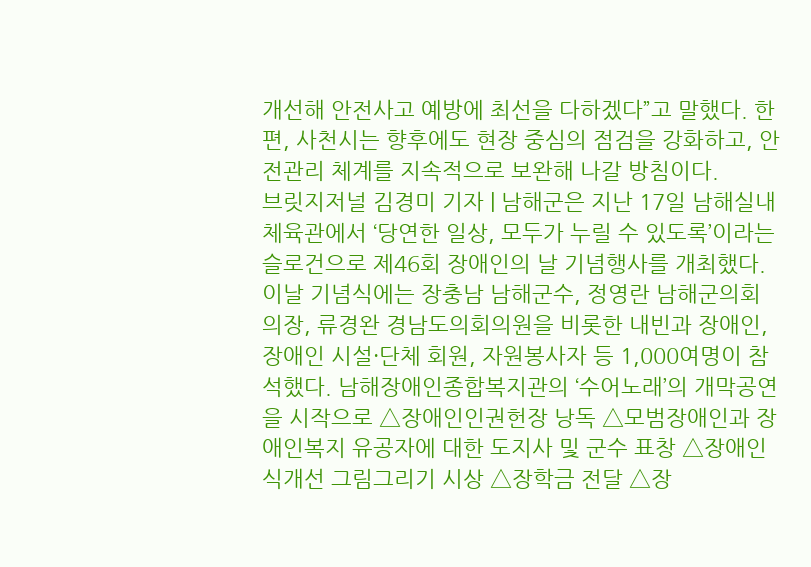개선해 안전사고 예방에 최선을 다하겠다”고 말했다. 한편, 사천시는 향후에도 현장 중심의 점검을 강화하고, 안전관리 체계를 지속적으로 보완해 나갈 방침이다.
브릿지저널 김경미 기자 | 남해군은 지난 17일 남해실내체육관에서 ‘당연한 일상, 모두가 누릴 수 있도록’이라는 슬로건으로 제46회 장애인의 날 기념행사를 개최했다. 이날 기념식에는 장충남 남해군수, 정영란 남해군의회의장, 류경완 경남도의회의원을 비롯한 내빈과 장애인, 장애인 시설·단체 회원, 자원봉사자 등 1,000여명이 참석했다. 남해장애인종합복지관의 ‘수어노래’의 개막공연을 시작으로 △장애인인권헌장 낭독 △모범장애인과 장애인복지 유공자에 대한 도지사 및 군수 표창 △장애인식개선 그림그리기 시상 △장학금 전달 △장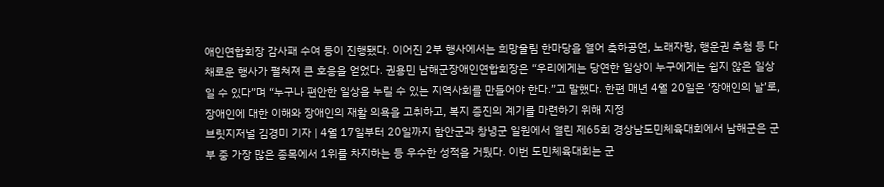애인연합회장 감사패 수여 등이 진행됐다. 이어진 2부 행사에서는 희망울림 한마당을 열어 축하공연, 노래자랑, 행운권 추첨 등 다채로운 행사가 펼쳐져 큰 호응을 얻었다. 권용민 남해군장애인연합회장은 “우리에게는 당연한 일상이 누구에게는 쉽지 않은 일상일 수 있다”며 “누구나 편안한 일상을 누릴 수 있는 지역사회를 만들어야 한다.”고 말했다. 한편 매년 4월 20일은 ‘장애인의 날’로, 장애인에 대한 이해와 장애인의 재활 의욕을 고취하고, 복지 증진의 계기를 마련하기 위해 지정
브릿지저널 김경미 기자 | 4월 17일부터 20일까지 함안군과 창녕군 일원에서 열린 제65회 경상남도민체육대회에서 남해군은 군부 중 가장 많은 종목에서 1위를 차지하는 등 우수한 성적을 거뒀다. 이번 도민체육대회는 군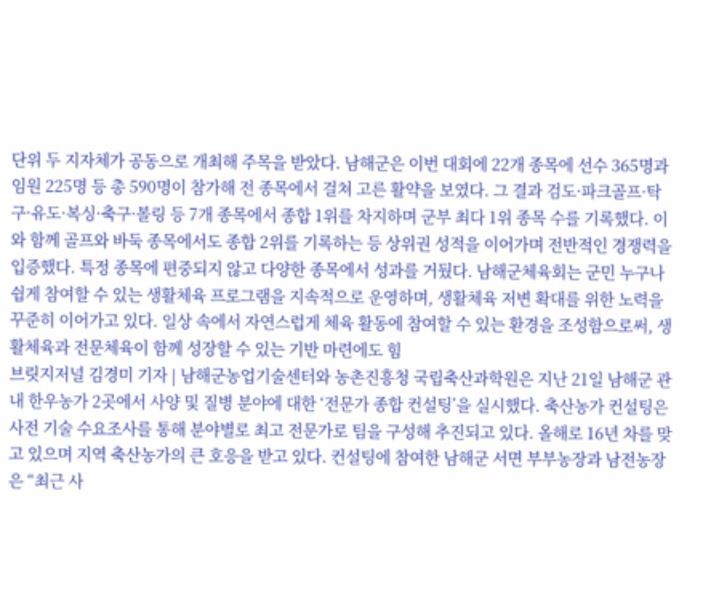단위 두 지자체가 공동으로 개최해 주목을 받았다. 남해군은 이번 대회에 22개 종목에 선수 365명과 임원 225명 등 총 590명이 참가해 전 종목에서 걸쳐 고른 활약을 보였다. 그 결과 검도·파크골프·탁구·유도·복싱·축구·볼링 등 7개 종목에서 종합 1위를 차지하며 군부 최다 1위 종목 수를 기록했다. 이와 함께 골프와 바둑 종목에서도 종합 2위를 기록하는 등 상위권 성적을 이어가며 전반적인 경쟁력을 입증했다. 특정 종목에 편중되지 않고 다양한 종목에서 성과를 거뒀다. 남해군체육회는 군민 누구나 쉽게 참여할 수 있는 생활체육 프로그램을 지속적으로 운영하며, 생활체육 저변 확대를 위한 노력을 꾸준히 이어가고 있다. 일상 속에서 자연스럽게 체육 활동에 참여할 수 있는 환경을 조성함으로써, 생활체육과 전문체육이 함께 성장할 수 있는 기반 마련에도 힘
브릿지저널 김경미 기자 | 남해군농업기술센터와 농촌진흥청 국립축산과학원은 지난 21일 남해군 관내 한우농가 2곳에서 사양 및 질병 분야에 대한 ‘전문가 종합 컨설팅’을 실시했다. 축산농가 컨설팅은 사전 기술 수요조사를 통해 분야별로 최고 전문가로 팀을 구성해 추진되고 있다. 올해로 16년 차를 맞고 있으며 지역 축산농가의 큰 호응을 받고 있다. 컨설팅에 참여한 남해군 서면 부부농장과 남전농장은 “최근 사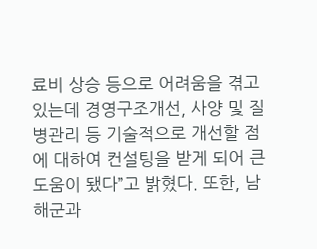료비 상승 등으로 어려움을 겪고 있는데 경영구조개선, 사양 및 질병관리 등 기술적으로 개선할 점에 대하여 컨설팅을 받게 되어 큰 도움이 됐다”고 밝혔다. 또한, 남해군과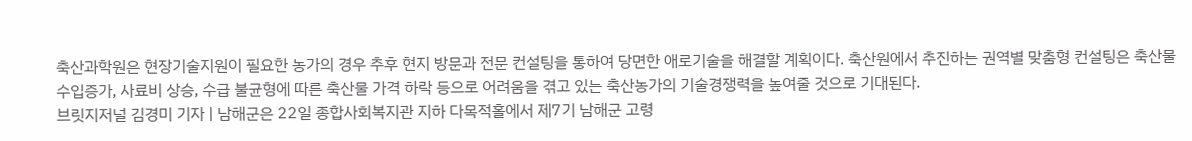축산과학원은 현장기술지원이 필요한 농가의 경우 추후 현지 방문과 전문 컨설팅을 통하여 당면한 애로기술을 해결할 계획이다. 축산원에서 추진하는 권역별 맞춤형 컨설팅은 축산물 수입증가, 사료비 상승, 수급 불균형에 따른 축산물 가격 하락 등으로 어려움을 겪고 있는 축산농가의 기술경쟁력을 높여줄 것으로 기대된다.
브릿지저널 김경미 기자 | 남해군은 22일 종합사회복지관 지하 다목적홀에서 제7기 남해군 고령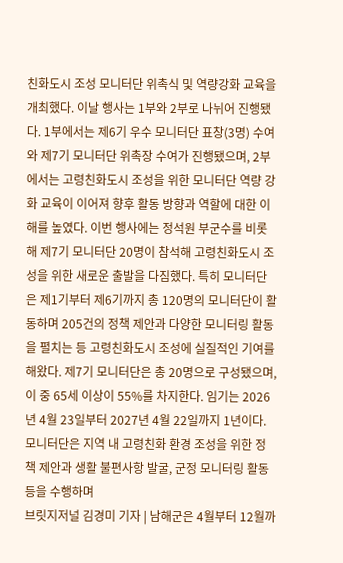친화도시 조성 모니터단 위촉식 및 역량강화 교육을 개최했다. 이날 행사는 1부와 2부로 나뉘어 진행됐다. 1부에서는 제6기 우수 모니터단 표창(3명) 수여와 제7기 모니터단 위촉장 수여가 진행됐으며, 2부에서는 고령친화도시 조성을 위한 모니터단 역량 강화 교육이 이어져 향후 활동 방향과 역할에 대한 이해를 높였다. 이번 행사에는 정석원 부군수를 비롯해 제7기 모니터단 20명이 참석해 고령친화도시 조성을 위한 새로운 출발을 다짐했다. 특히 모니터단은 제1기부터 제6기까지 총 120명의 모니터단이 활동하며 205건의 정책 제안과 다양한 모니터링 활동을 펼치는 등 고령친화도시 조성에 실질적인 기여를 해왔다. 제7기 모니터단은 총 20명으로 구성됐으며, 이 중 65세 이상이 55%를 차지한다. 임기는 2026년 4월 23일부터 2027년 4월 22일까지 1년이다. 모니터단은 지역 내 고령친화 환경 조성을 위한 정책 제안과 생활 불편사항 발굴, 군정 모니터링 활동 등을 수행하며
브릿지저널 김경미 기자 | 남해군은 4월부터 12월까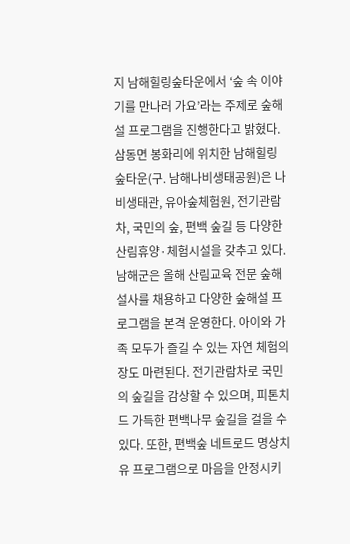지 남해힐링숲타운에서 ‘숲 속 이야기를 만나러 가요’라는 주제로 숲해설 프로그램을 진행한다고 밝혔다. 삼동면 봉화리에 위치한 남해힐링숲타운(구. 남해나비생태공원)은 나비생태관, 유아숲체험원, 전기관람차, 국민의 숲, 편백 숲길 등 다양한 산림휴양·체험시설을 갖추고 있다. 남해군은 올해 산림교육 전문 숲해설사를 채용하고 다양한 숲해설 프로그램을 본격 운영한다. 아이와 가족 모두가 즐길 수 있는 자연 체험의 장도 마련된다. 전기관람차로 국민의 숲길을 감상할 수 있으며, 피톤치드 가득한 편백나무 숲길을 걸을 수 있다. 또한, 편백숲 네트로드 명상치유 프로그램으로 마음을 안정시키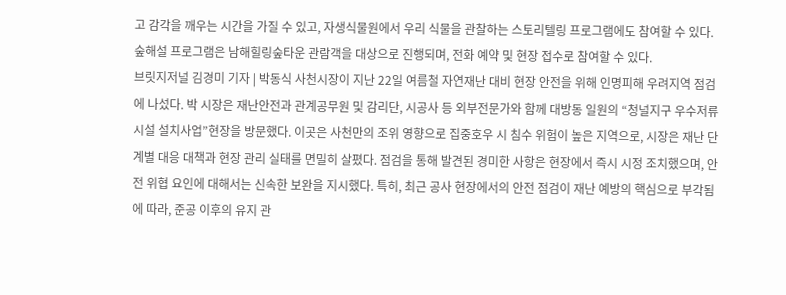고 감각을 깨우는 시간을 가질 수 있고, 자생식물원에서 우리 식물을 관찰하는 스토리텔링 프로그램에도 참여할 수 있다. 숲해설 프로그램은 남해힐링숲타운 관람객을 대상으로 진행되며, 전화 예약 및 현장 접수로 참여할 수 있다.
브릿지저널 김경미 기자 | 박동식 사천시장이 지난 22일 여름철 자연재난 대비 현장 안전을 위해 인명피해 우려지역 점검에 나섰다. 박 시장은 재난안전과 관계공무원 및 감리단, 시공사 등 외부전문가와 함께 대방동 일원의 “청널지구 우수저류시설 설치사업”현장을 방문했다. 이곳은 사천만의 조위 영향으로 집중호우 시 침수 위험이 높은 지역으로, 시장은 재난 단계별 대응 대책과 현장 관리 실태를 면밀히 살폈다. 점검을 통해 발견된 경미한 사항은 현장에서 즉시 시정 조치했으며, 안전 위협 요인에 대해서는 신속한 보완을 지시했다. 특히, 최근 공사 현장에서의 안전 점검이 재난 예방의 핵심으로 부각됨에 따라, 준공 이후의 유지 관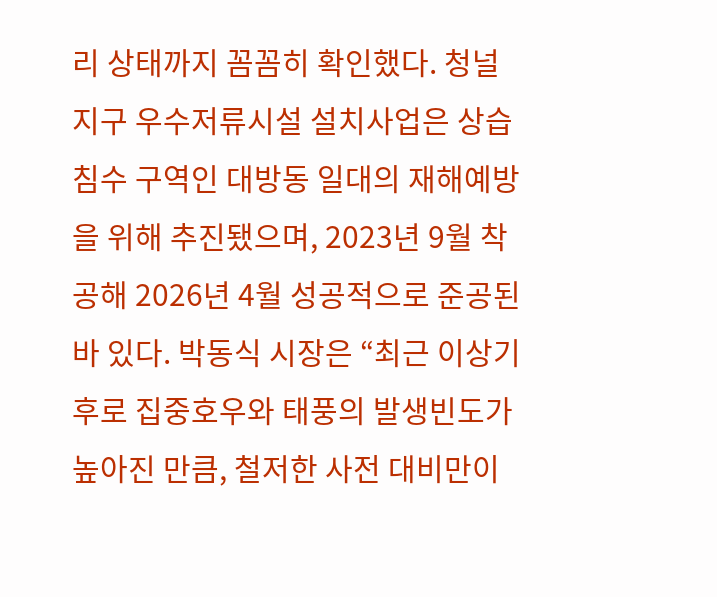리 상태까지 꼼꼼히 확인했다. 청널지구 우수저류시설 설치사업은 상습 침수 구역인 대방동 일대의 재해예방을 위해 추진됐으며, 2023년 9월 착공해 2026년 4월 성공적으로 준공된 바 있다. 박동식 시장은 “최근 이상기후로 집중호우와 태풍의 발생빈도가 높아진 만큼, 철저한 사전 대비만이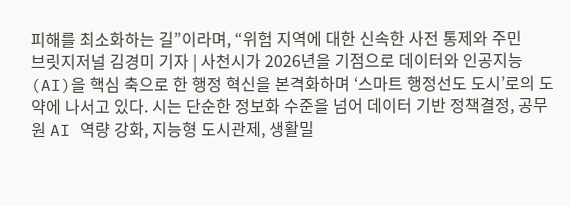피해를 최소화하는 길”이라며, “위험 지역에 대한 신속한 사전 통제와 주민
브릿지저널 김경미 기자 | 사천시가 2026년을 기점으로 데이터와 인공지능(AI)을 핵심 축으로 한 행정 혁신을 본격화하며 ‘스마트 행정선도 도시’로의 도약에 나서고 있다. 시는 단순한 정보화 수준을 넘어 데이터 기반 정책결정, 공무원 AI 역량 강화, 지능형 도시관제, 생활밀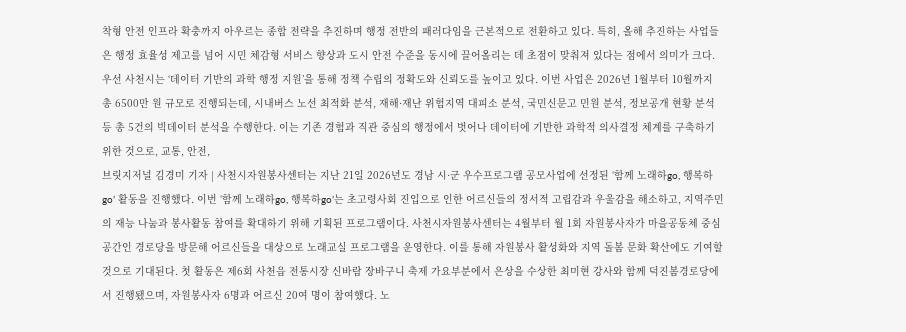착형 안전 인프라 확충까지 아우르는 종합 전략을 추진하며 행정 전반의 패러다임을 근본적으로 전환하고 있다. 특히, 올해 추진하는 사업들은 행정 효율성 제고를 넘어 시민 체감형 서비스 향상과 도시 안전 수준을 동시에 끌어올리는 데 초점이 맞춰져 있다는 점에서 의미가 크다. 우선 사천시는 ‘데이터 기반의 과학 행정 지원’을 통해 정책 수립의 정확도와 신뢰도를 높이고 있다. 이번 사업은 2026년 1월부터 10월까지 총 6500만 원 규모로 진행되는데, 시내버스 노선 최적화 분석, 재해·재난 위험지역 대피소 분석, 국민신문고 민원 분석, 정보공개 현황 분석 등 총 5건의 빅데이터 분석을 수행한다. 이는 기존 경험과 직관 중심의 행정에서 벗어나 데이터에 기반한 과학적 의사결정 체계를 구축하기 위한 것으로, 교통, 안전,
브릿지저널 김경미 기자 | 사천시자원봉사센터는 지난 21일 2026년도 경남 시·군 우수프로그램 공모사업에 선정된 ‘함께 노래하go, 행복하go’ 활동을 진행했다. 이번 ‘함께 노래하go, 행복하go’는 초고령사회 진입으로 인한 어르신들의 정서적 고립감과 우울감을 해소하고, 지역주민의 재능 나눔과 봉사활동 참여를 확대하기 위해 기획된 프로그램이다. 사천시자원봉사센터는 4월부터 월 1회 자원봉사자가 마을공동체 중심 공간인 경로당을 방문해 어르신들을 대상으로 노래교실 프로그램을 운영한다. 이를 통해 자원봉사 활성화와 지역 돌봄 문화 확산에도 기여할 것으로 기대된다. 첫 활동은 제6회 사천읍 전통시장 신바람 장바구니 축제 가요부분에서 은상을 수상한 최미현 강사와 함께 덕진봄경로당에서 진행됐으며, 자원봉사자 6명과 어르신 20여 명이 참여했다. 노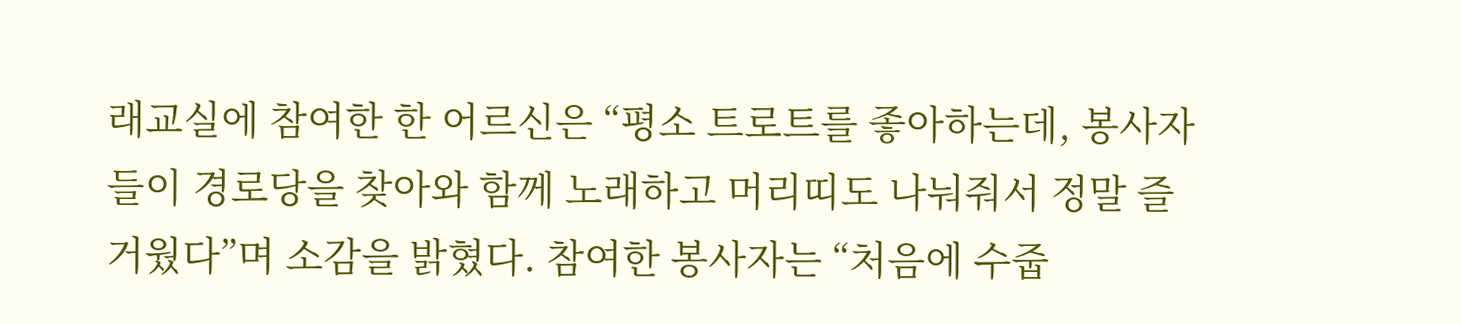래교실에 참여한 한 어르신은 “평소 트로트를 좋아하는데, 봉사자들이 경로당을 찾아와 함께 노래하고 머리띠도 나눠줘서 정말 즐거웠다”며 소감을 밝혔다. 참여한 봉사자는 “처음에 수줍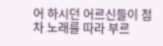어 하시던 어르신들이 점차 노래를 따라 부르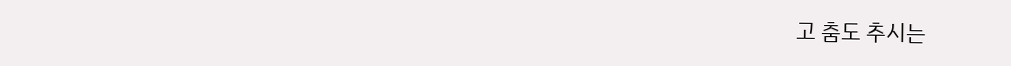고 춤도 추시는